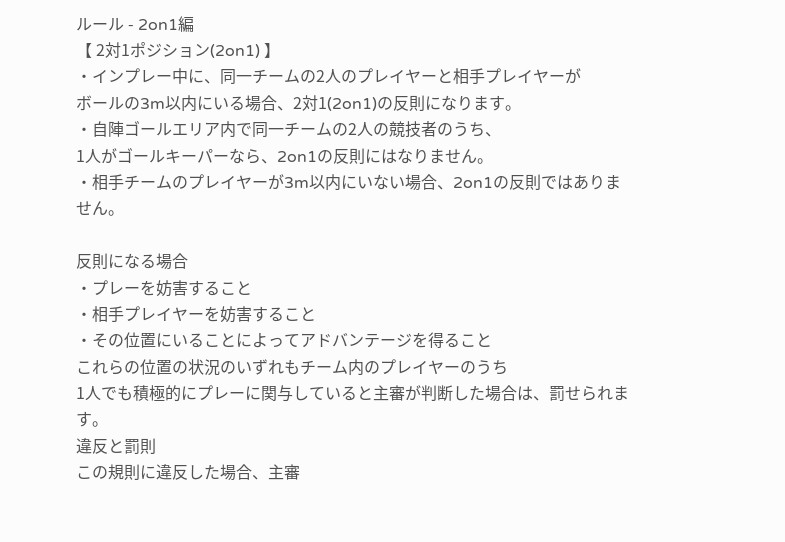ルール - 2on1編
【 2対1ポジション(2on1) 】
・インプレー中に、同一チームの2人のプレイヤーと相手プレイヤーが
ボールの3m以内にいる場合、2対1(2on1)の反則になります。
・自陣ゴールエリア内で同一チームの2人の競技者のうち、
1人がゴールキーパーなら、2on1の反則にはなりません。
・相手チームのプレイヤーが3m以内にいない場合、2on1の反則ではありません。

反則になる場合
・プレーを妨害すること
・相手プレイヤーを妨害すること
・その位置にいることによってアドバンテージを得ること
これらの位置の状況のいずれもチーム内のプレイヤーのうち
1人でも積極的にプレーに関与していると主審が判断した場合は、罰せられます。
違反と罰則
この規則に違反した場合、主審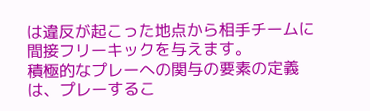は違反が起こった地点から相手チームに間接フリーキックを与えます。
積極的なプレーへの関与の要素の定義は、プレーするこ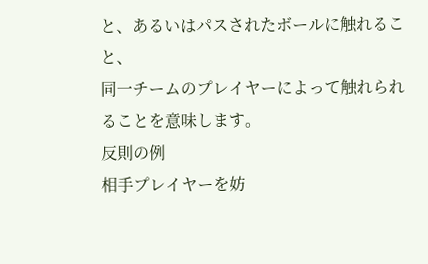と、あるいはパスされたボールに触れること、
同一チームのプレイヤーによって触れられることを意味します。
反則の例
相手プレイヤーを妨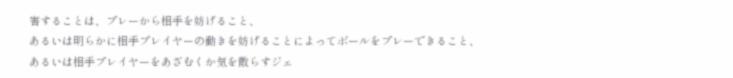害することは、プレーから相手を妨げること、
あるいは明らかに相手プレイヤーの動きを妨げることによってボールをプレーできること、
あるいは相手プレイヤーをあざむくか気を散らすジェ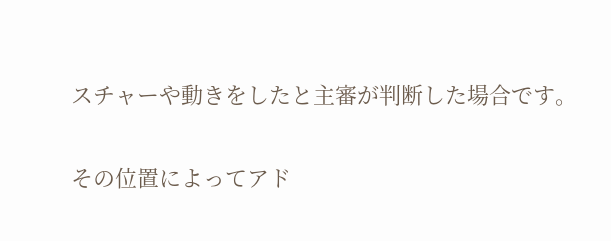スチャーや動きをしたと主審が判断した場合です。

その位置によってアド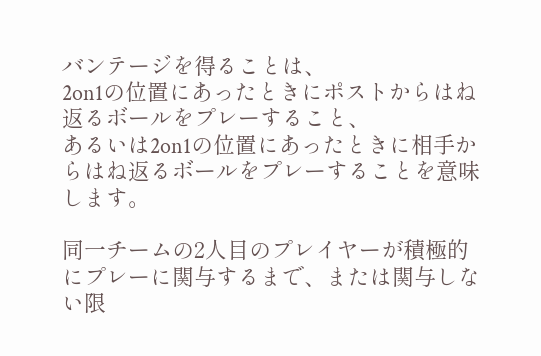バンテージを得ることは、
2on1の位置にあったときにポストからはね返るボールをプレーすること、
あるいは2on1の位置にあったときに相手からはね返るボールをプレーすることを意味します。

同一チームの2人目のプレイヤーが積極的にプレーに関与するまで、または関与しない限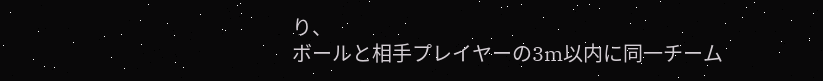り、
ボールと相手プレイヤーの3m以内に同一チーム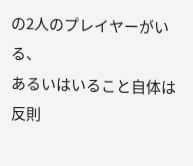の2人のプレイヤーがいる、
あるいはいること自体は反則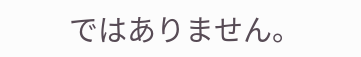ではありません。